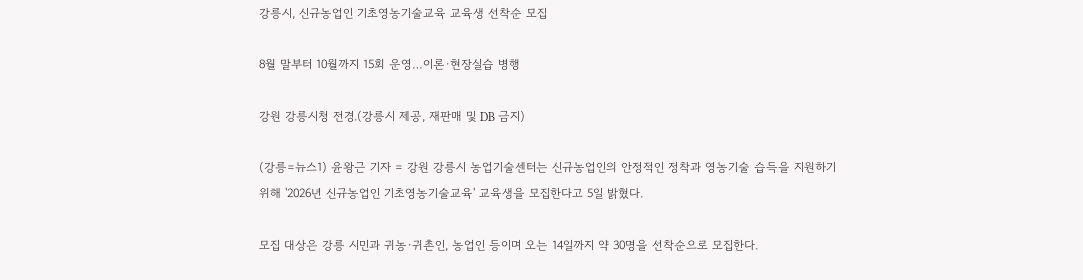강릉시, 신규농업인 기초영농기술교육 교육생 선착순 모집

8월 말부터 10월까지 15회 운영…이론·현장실습 병행

강원 강릉시청 전경.(강릉시 제공, 재판매 및 DB 금지)

(강릉=뉴스1) 윤왕근 기자 = 강원 강릉시 농업기술센터는 신규농업인의 안정적인 정착과 영농기술 습득을 지원하기 위해 '2026년 신규농업인 기초영농기술교육' 교육생을 모집한다고 5일 밝혔다.

모집 대상은 강릉 시민과 귀농·귀촌인, 농업인 등이며 오는 14일까지 약 30명을 선착순으로 모집한다.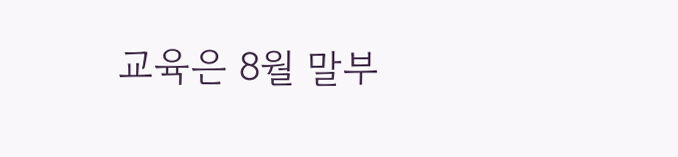교육은 8월 말부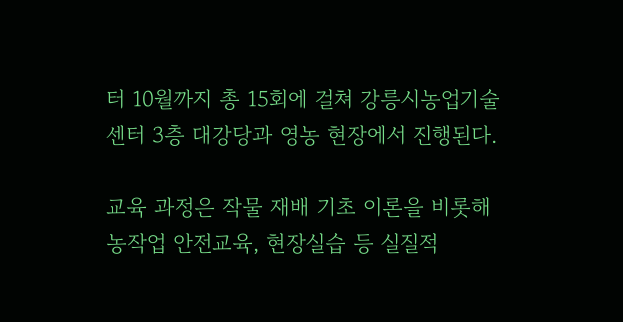터 10월까지 총 15회에 걸쳐 강릉시농업기술센터 3층 대강당과 영농 현장에서 진행된다.

교육 과정은 작물 재배 기초 이론을 비롯해 농작업 안전교육, 현장실습 등 실질적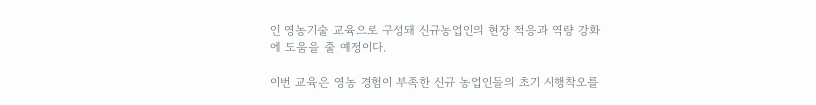인 영농기술 교육으로 구성돼 신규농업인의 현장 적응과 역량 강화에 도움을 줄 예정이다.

이번 교육은 영농 경험이 부족한 신규 농업인들의 초기 시행착오를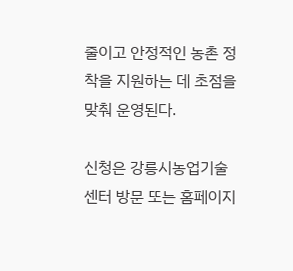줄이고 안정적인 농촌 정착을 지원하는 데 초점을 맞춰 운영된다.

신청은 강릉시농업기술센터 방문 또는 홈페이지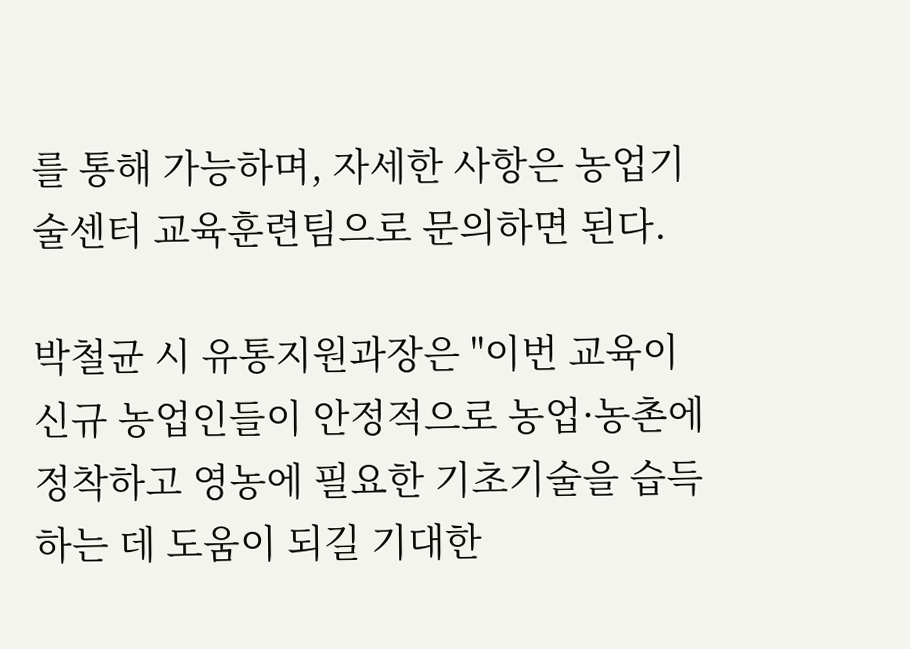를 통해 가능하며, 자세한 사항은 농업기술센터 교육훈련팀으로 문의하면 된다.

박철균 시 유통지원과장은 "이번 교육이 신규 농업인들이 안정적으로 농업·농촌에 정착하고 영농에 필요한 기초기술을 습득하는 데 도움이 되길 기대한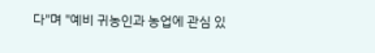다"며 "예비 귀농인과 농업에 관심 있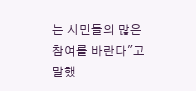는 시민들의 많은 참여를 바란다"고 말했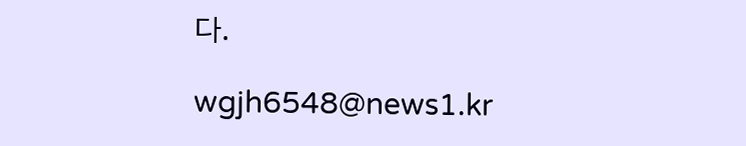다.

wgjh6548@news1.kr